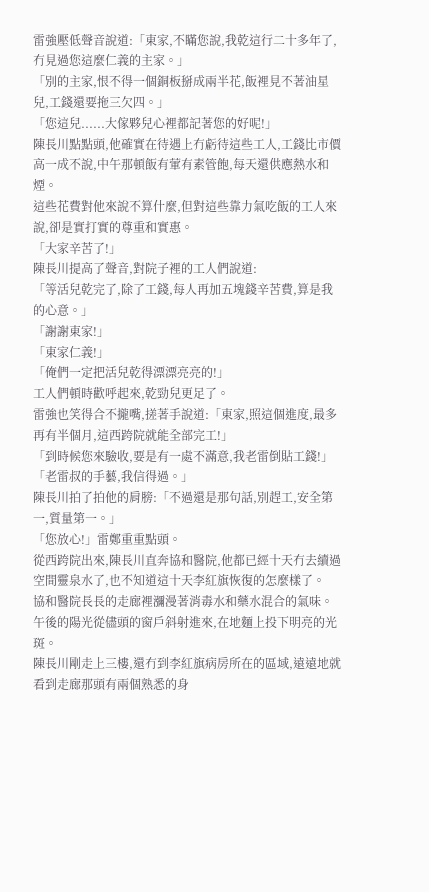雷強壓低聲音說道:「東家,不瞞您說,我乾這行二十多年了,冇見過您這麼仁義的主家。」
「別的主家,恨不得一個銅板掰成兩半花,飯裡見不著油星兒,工錢還要拖三欠四。」
「您這兒......大傢夥兒心裡都記著您的好呢!」
陳長川點點頭,他確實在待遇上冇虧待這些工人,工錢比市價高一成不說,中午那頓飯有葷有素管飽,每天還供應熱水和煙。
這些花費對他來說不算什麼,但對這些靠力氣吃飯的工人來說,卻是實打實的尊重和實惠。
「大家辛苦了!」
陳長川提高了聲音,對院子裡的工人們說道:
「等活兒乾完了,除了工錢,每人再加五塊錢辛苦費,算是我的心意。」
「謝謝東家!」
「東家仁義!」
「俺們一定把活兒乾得漂漂亮亮的!」
工人們頓時歡呼起來,乾勁兒更足了。
雷強也笑得合不攏嘴,搓著手說道:「東家,照這個進度,最多再有半個月,這西跨院就能全部完工!」
「到時候您來驗收,要是有一處不滿意,我老雷倒貼工錢!」
「老雷叔的手藝,我信得過。」
陳長川拍了拍他的肩膀:「不過還是那句話,別趕工,安全第一,質量第一。」
「您放心!」雷鄭重重點頭。
從西跨院出來,陳長川直奔協和醫院,他都已經十天冇去續過空間靈泉水了,也不知道這十天李紅旗恢復的怎麼樣了。
協和醫院長長的走廊裡瀰漫著消毒水和藥水混合的氣味。
午後的陽光從儘頭的窗戶斜射進來,在地麵上投下明亮的光斑。
陳長川剛走上三樓,還冇到李紅旗病房所在的區域,遠遠地就看到走廊那頭有兩個熟悉的身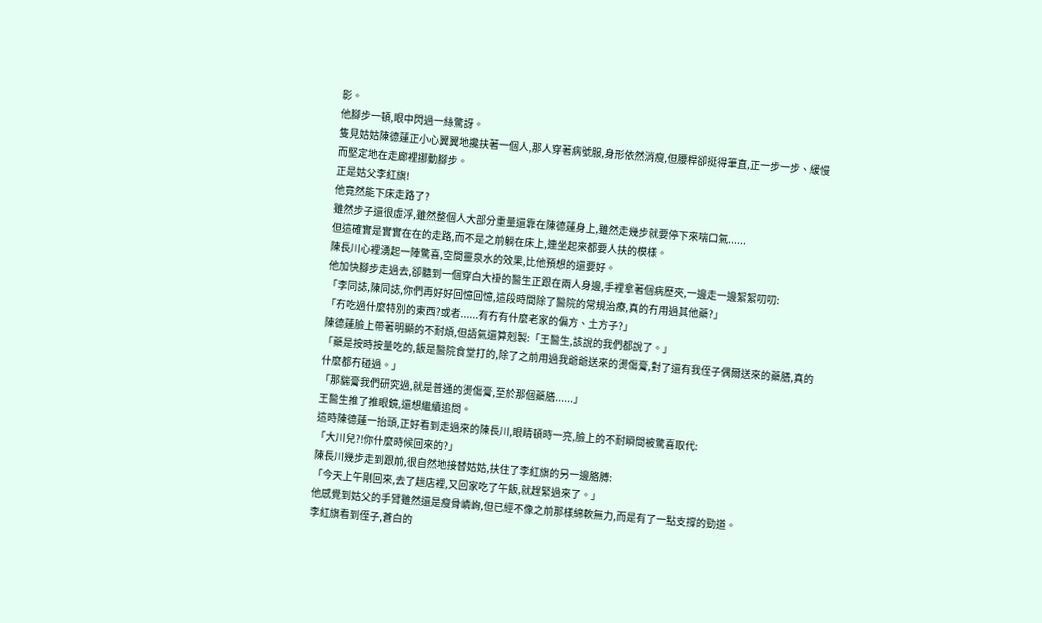影。
他腳步一頓,眼中閃過一絲驚訝。
隻見姑姑陳德蓮正小心翼翼地攙扶著一個人,那人穿著病號服,身形依然消瘦,但腰桿卻挺得筆直,正一步一步、緩慢而堅定地在走廊裡挪動腳步。
正是姑父李紅旗!
他竟然能下床走路了?
雖然步子還很虛浮,雖然整個人大部分重量還靠在陳德蓮身上,雖然走幾步就要停下來喘口氣......
但這確實是實實在在的走路,而不是之前躺在床上,連坐起來都要人扶的模樣。
陳長川心裡湧起一陣驚喜,空間靈泉水的效果,比他預想的還要好。
他加快腳步走過去,卻聽到一個穿白大褂的醫生正跟在兩人身邊,手裡拿著個病歷夾,一邊走一邊絮絮叨叨:
「李同誌,陳同誌,你們再好好回憶回憶,這段時間除了醫院的常規治療,真的冇用過其他藥?」
「冇吃過什麼特別的東西?或者......有冇有什麼老家的偏方、土方子?」
陳德蓮臉上帶著明顯的不耐煩,但語氣還算剋製:「王醫生,該說的我們都說了。」
「藥是按時按量吃的,飯是醫院食堂打的,除了之前用過我爺爺送來的燙傷膏,對了還有我侄子偶爾送來的藥膳,真的什麼都冇碰過。」
「那貒膏我們研究過,就是普通的燙傷膏,至於那個藥膳......」
王醫生推了推眼鏡,還想繼續追問。
這時陳德蓮一抬頭,正好看到走過來的陳長川,眼睛頓時一亮,臉上的不耐瞬間被驚喜取代:
「大川兒?!你什麼時候回來的?」
陳長川幾步走到跟前,很自然地接替姑姑,扶住了李紅旗的另一邊胳膊:
「今天上午剛回來,去了趟店裡,又回家吃了午飯,就趕緊過來了。」
他感覺到姑父的手臂雖然還是瘦骨嶙峋,但已經不像之前那樣綿軟無力,而是有了一點支撐的勁道。
李紅旗看到侄子,蒼白的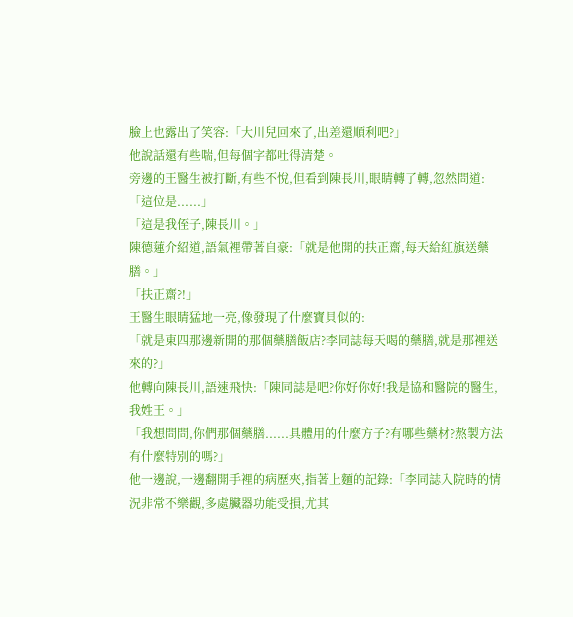臉上也露出了笑容:「大川兒回來了,出差還順利吧?」
他說話還有些喘,但每個字都吐得清楚。
旁邊的王醫生被打斷,有些不悅,但看到陳長川,眼睛轉了轉,忽然問道:
「這位是......」
「這是我侄子,陳長川。」
陳德蓮介紹道,語氣裡帶著自豪:「就是他開的扶正齋,每天給紅旗送藥膳。」
「扶正齋?!」
王醫生眼睛猛地一亮,像發現了什麼寶貝似的:
「就是東四那邊新開的那個藥膳飯店?李同誌每天喝的藥膳,就是那裡送來的?」
他轉向陳長川,語速飛快:「陳同誌是吧?你好你好!我是協和醫院的醫生,我姓王。」
「我想問問,你們那個藥膳......具體用的什麼方子?有哪些藥材?熬製方法有什麼特別的嗎?」
他一邊說,一邊翻開手裡的病歷夾,指著上麵的記錄:「李同誌入院時的情況非常不樂觀,多處臟器功能受損,尤其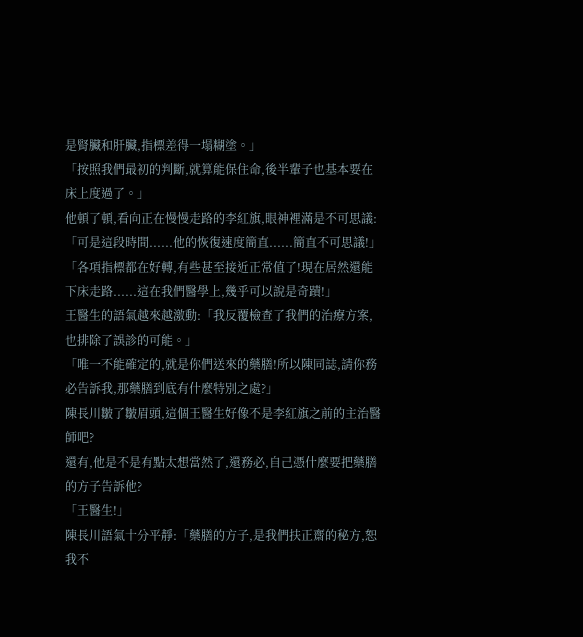是腎臟和肝臟,指標差得一塌糊塗。」
「按照我們最初的判斷,就算能保住命,後半輩子也基本要在床上度過了。」
他頓了頓,看向正在慢慢走路的李紅旗,眼神裡滿是不可思議:
「可是這段時間......他的恢復速度簡直......簡直不可思議!」
「各項指標都在好轉,有些甚至接近正常值了!現在居然還能下床走路......這在我們醫學上,幾乎可以說是奇蹟!」
王醫生的語氣越來越激動:「我反覆檢查了我們的治療方案,也排除了誤診的可能。」
「唯一不能確定的,就是你們送來的藥膳!所以陳同誌,請你務必告訴我,那藥膳到底有什麼特別之處?」
陳長川皺了皺眉頭,這個王醫生好像不是李紅旗之前的主治醫師吧?
還有,他是不是有點太想當然了,還務必,自己憑什麼要把藥膳的方子告訴他?
「王醫生!」
陳長川語氣十分平靜:「藥膳的方子,是我們扶正齋的秘方,恕我不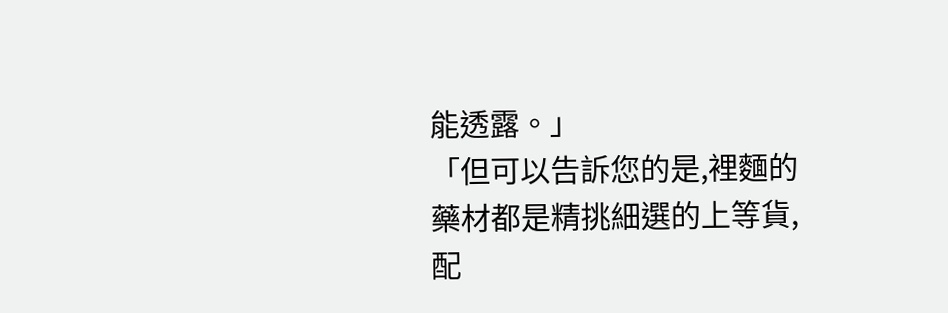能透露。」
「但可以告訴您的是,裡麵的藥材都是精挑細選的上等貨,配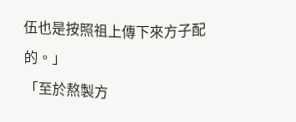伍也是按照祖上傳下來方子配的。」
「至於熬製方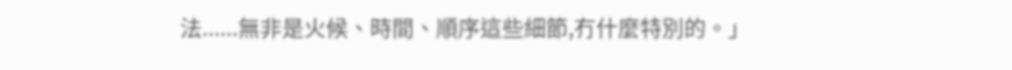法......無非是火候、時間、順序這些細節,冇什麼特別的。」